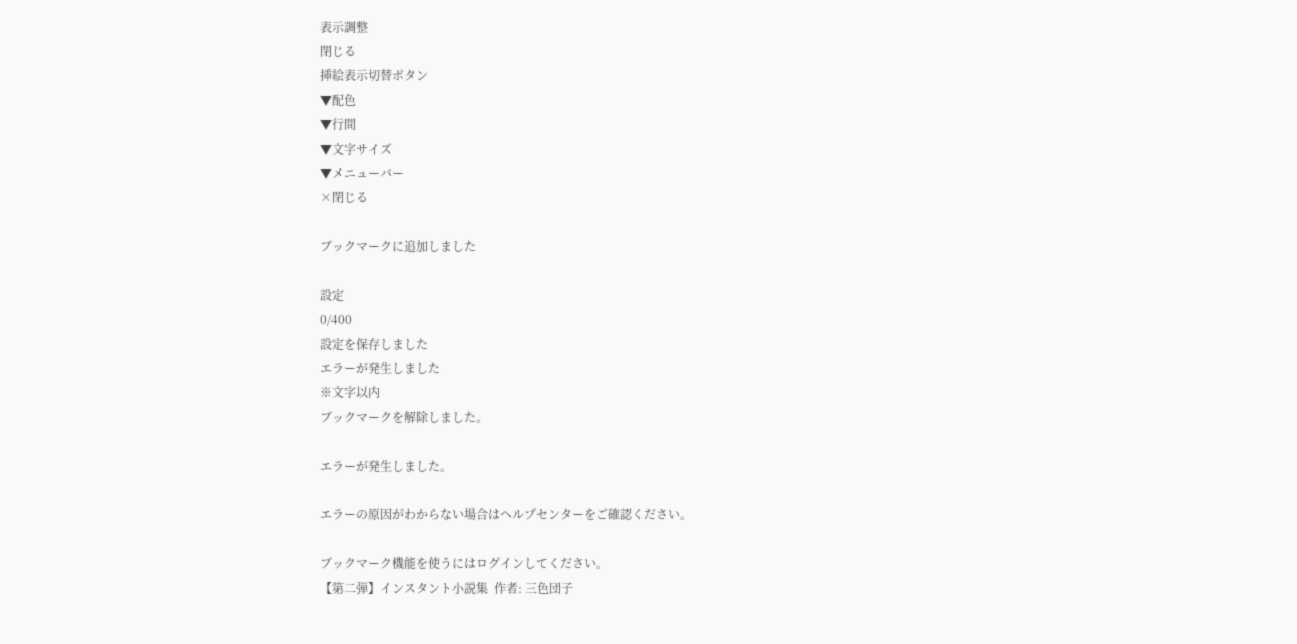表示調整
閉じる
挿絵表示切替ボタン
▼配色
▼行間
▼文字サイズ
▼メニューバー
×閉じる

ブックマークに追加しました

設定
0/400
設定を保存しました
エラーが発生しました
※文字以内
ブックマークを解除しました。

エラーが発生しました。

エラーの原因がわからない場合はヘルプセンターをご確認ください。

ブックマーク機能を使うにはログインしてください。
【第二弾】インスタント小説集  作者: 三色団子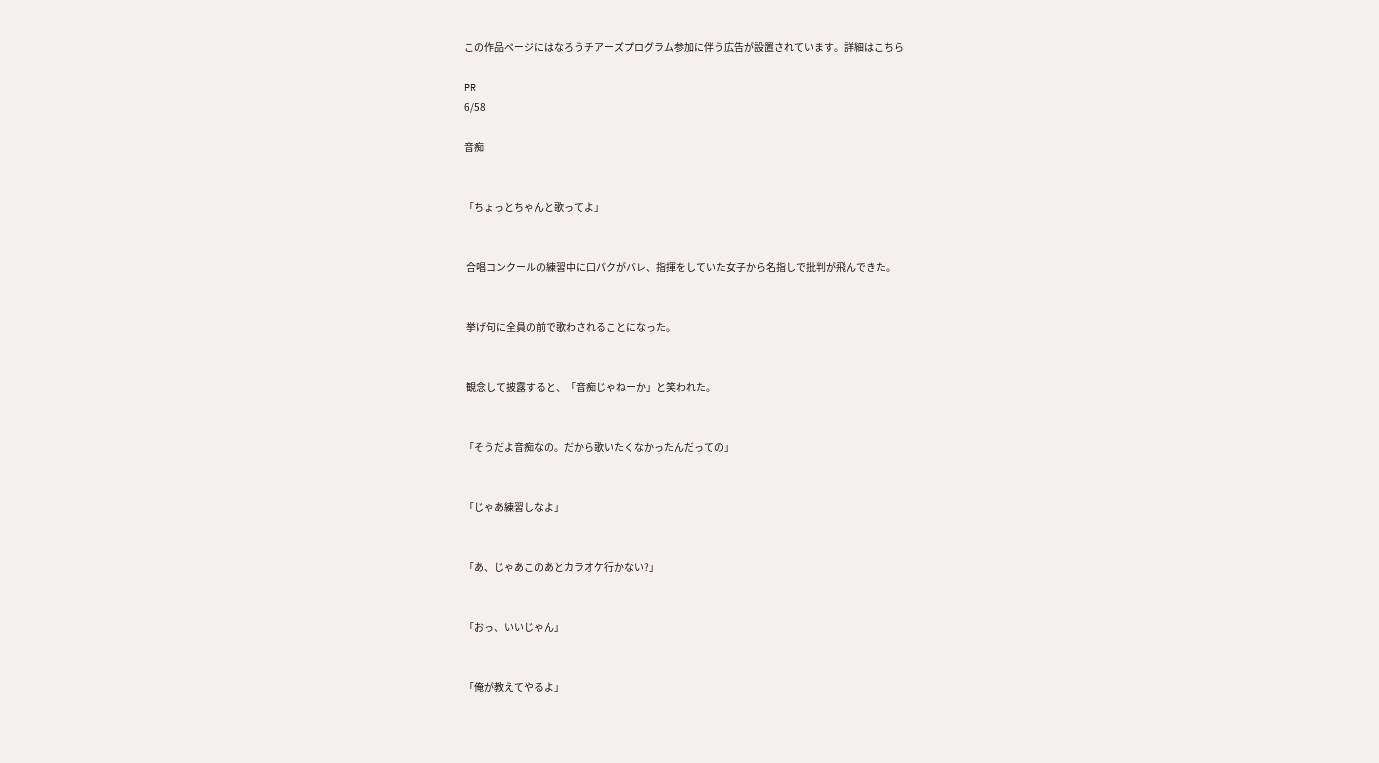この作品ページにはなろうチアーズプログラム参加に伴う広告が設置されています。詳細はこちら

PR
6/58

音痴


「ちょっとちゃんと歌ってよ」


 合唱コンクールの練習中に口パクがバレ、指揮をしていた女子から名指しで批判が飛んできた。


 挙げ句に全員の前で歌わされることになった。


 観念して披露すると、「音痴じゃねーか」と笑われた。


「そうだよ音痴なの。だから歌いたくなかったんだっての」


「じゃあ練習しなよ」


「あ、じゃあこのあとカラオケ行かない?」


「おっ、いいじゃん」


「俺が教えてやるよ」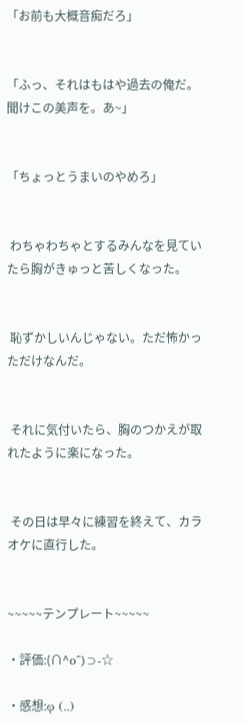「お前も大概音痴だろ」


「ふっ、それはもはや過去の俺だ。聞けこの美声を。あ~」


「ちょっとうまいのやめろ」


 わちゃわちゃとするみんなを見ていたら胸がきゅっと苦しくなった。


 恥ずかしいんじゃない。ただ怖かっただけなんだ。


 それに気付いたら、胸のつかえが取れたように楽になった。


 その日は早々に練習を終えて、カラオケに直行した。


~~~~~テンプレート~~~~~

・評価:(∩^o^)⊃-☆

・感想:φ (..)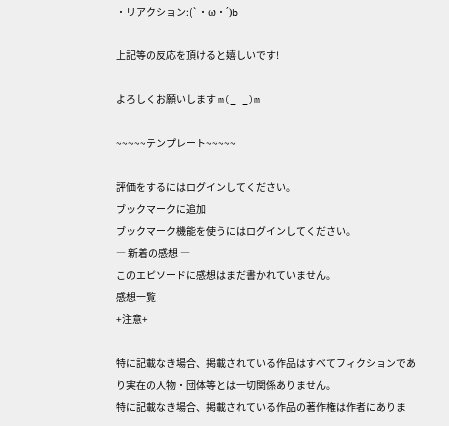・リアクション:(`・ω・´)b

上記等の反応を頂けると嬉しいです!

よろしくお願いします m(_ _)m

~~~~~テンプレート~~~~~

評価をするにはログインしてください。
ブックマークに追加
ブックマーク機能を使うにはログインしてください。
― 新着の感想 ―
このエピソードに感想はまだ書かれていません。
感想一覧
+注意+

特に記載なき場合、掲載されている作品はすべてフィクションであり実在の人物・団体等とは一切関係ありません。
特に記載なき場合、掲載されている作品の著作権は作者にありま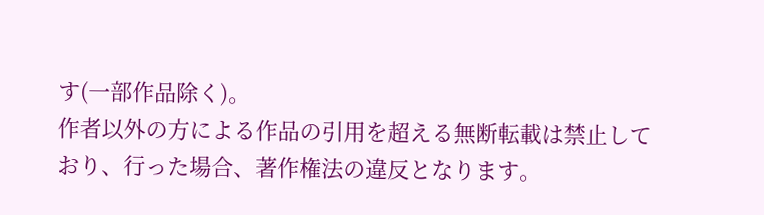す(一部作品除く)。
作者以外の方による作品の引用を超える無断転載は禁止しており、行った場合、著作権法の違反となります。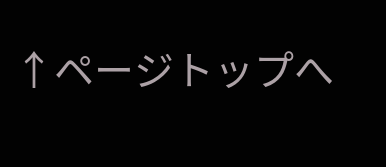↑ページトップへ